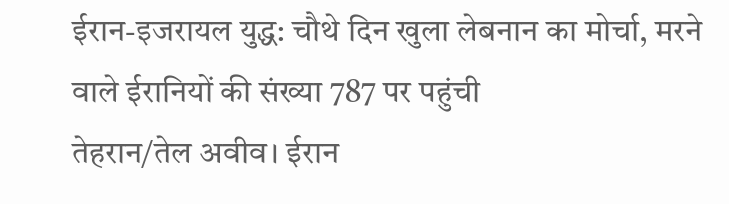ईरान-इजरायल युद्ध: चौथे दिन खुला लेबनान का मोर्चा, मरने वाले ईरानियों की संख्या 787 पर पहुंची
तेहरान/तेल अवीव। ईरान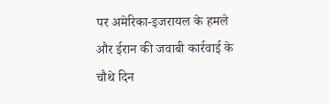पर अमेरिका-इजरायल के हमले और ईरान की जवाबी कार्रवाई के चौथे दिन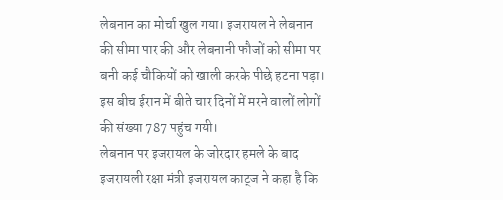लेबनान का मोर्चा खुल गया। इजरायल ने लेबनान की सीमा पार की और लेबनानी फौजों को सीमा पर बनी कई चौकियों को खाली करके पीछे हटना पड़ा। इस बीच ईरान में बीते चार दिनों में मरने वालों लोगों की संख्या 787 पहुंच गयी।
लेबनान पर इजरायल के जोरदार हमले के बाद इजरायली रक्षा मंत्री इजरायल काट्ज ने कहा है कि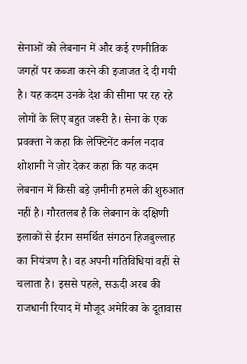सेनाओं को लेबनान में और कई रणनीतिक जगहों पर कब्जा करने की इजाजत दे दी गयी है। यह कदम उनके देश की सीमा पर रह रहे लोगों के लिए बहुत जरूरी है। सेना के एक प्रवक्ता ने कहा कि लेफ्टिनेंट कर्नल नदाव शोशानी ने ज़ोर देकर कहा कि यह कदम लेबनान में किसी बड़े ज़मीनी हमले की शुरुआत नहीं है। गौरतलब है कि लेबनान के दक्षिणी इलाकों से ईरान समर्थित संगठन हिजबुल्लाह का नियंत्रण है। वह अपनी गतिविधियां वहीं से चलाता है। इससे पहले, सऊदी अरब की राजधानी रियाद में मौजूद अमेरिका के दूतावास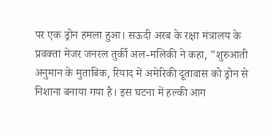पर एक ड्रोन हमला हुआ। सऊदी अरब के रक्षा मंत्रालय के प्रवक्ता मेजर जनरल तुर्की अल-मलिकी ने कहा, "शुरुआती अनुमान के मुताबिक, रियाद में अमेरिकी दूतावास को ड्रोन से निशाना बनाया गया है। इस घटना में हल्की आग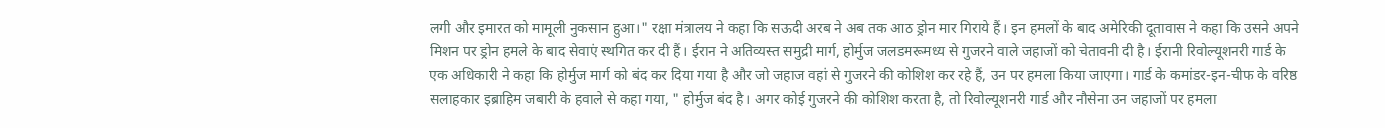लगी और इमारत को मामूली नुकसान हुआ।" रक्षा मंत्रालय ने कहा कि सऊदी अरब ने अब तक आठ ड्रोन मार गिराये हैं। इन हमलों के बाद अमेरिकी दूतावास ने कहा कि उसने अपने मिशन पर ड्रोन हमले के बाद सेवाएं स्थगित कर दी हैं। ईरान ने अतिव्यस्त समुद्री मार्ग, होर्मुज जलडमरूमध्य से गुजरने वाले जहाजों को चेतावनी दी है। ईरानी रिवोल्यूशनरी गार्ड के एक अधिकारी ने कहा कि होर्मुज मार्ग को बंद कर दिया गया है और जो जहाज वहां से गुजरने की कोशिश कर रहे हैं, उन पर हमला किया जाएगा। गार्ड के कमांडर-इन-चीफ के वरिष्ठ सलाहकार इब्राहिम जबारी के हवाले से कहा गया, " होर्मुज बंद है। अगर कोई गुजरने की कोशिश करता है, तो रिवोल्यूशनरी गार्ड और नौसेना उन जहाजों पर हमला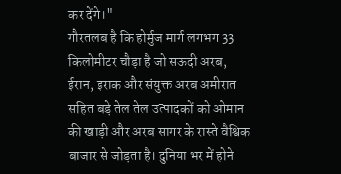कर देंगे।"
गौरतलब है कि होर्मुज मार्ग लगभग 33 किलोमीटर चौड़ा है जो सऊदी अरब, ईरान, इराक और संयुक्त अरब अमीरात सहित बड़े तेल तेल उत्पादकों को ओमान की खाड़ी और अरब सागर के रास्ते वैश्विक बाजार से जोड़ता है। दुनिया भर में होने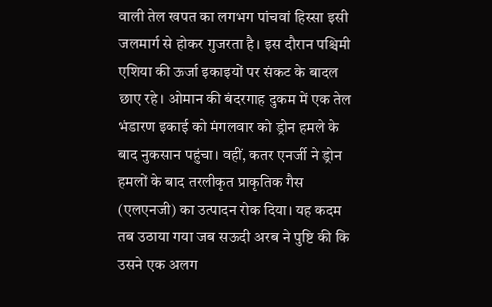वाली तेल खपत का लगभग पांचवां हिस्सा इसी जलमार्ग से होकर गुजरता है। इस दौरान पश्चिमी एशिया की ऊर्जा इकाइयों पर संकट के बादल छाए रहे। ओमान की बंदरगाह दुकम में एक तेल भंडारण इकाई को मंगलवार को ड्रोन हमले के बाद नुकसान पहुंचा। वहीं, कतर एनर्जी ने ड्रोन हमलों के बाद तरलीकृत प्राकृतिक गैस (एलएनजी) का उत्पादन रोक दिया। यह कदम तब उठाया गया जब सऊदी अरब ने पुष्टि की कि उसने एक अलग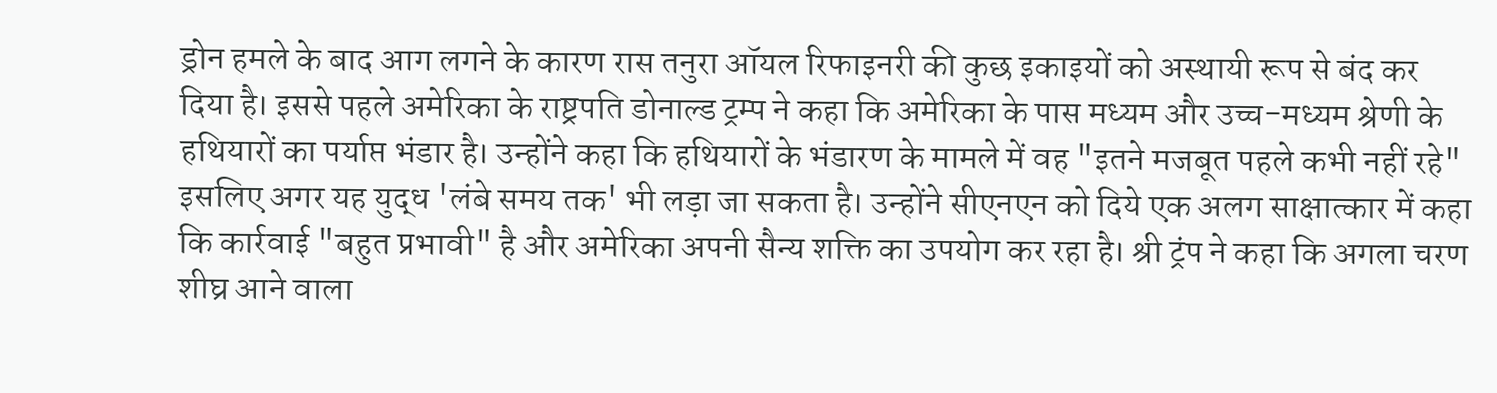ड्रोन हमले के बाद आग लगने के कारण रास तनुरा ऑयल रिफाइनरी की कुछ इकाइयों को अस्थायी रूप से बंद कर दिया है। इससे पहले अमेरिका के राष्ट्रपति डोनाल्ड ट्रम्प ने कहा कि अमेरिका के पास मध्यम और उच्च-मध्यम श्रेणी के हथियारों का पर्याप्त भंडार है। उन्होंने कहा कि हथियारों के भंडारण के मामले में वह "इतने मजबूत पहले कभी नहीं रहे" इसलिए अगर यह युद्ध 'लंबे समय तक' भी लड़ा जा सकता है। उन्होंने सीएनएन को दिये एक अलग साक्षात्कार में कहा कि कार्रवाई "बहुत प्रभावी" है और अमेरिका अपनी सैन्य शक्ति का उपयोग कर रहा है। श्री ट्रंप ने कहा कि अगला चरण शीघ्र आने वाला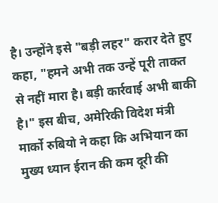है। उन्होंने इसे "बड़ी लहर" करार देते हुए कहा, "हमने अभी तक उन्हें पूरी ताकत से नहीं मारा है। बड़ी कार्रवाई अभी बाकी है।" इस बीच, अमेरिकी विदेश मंत्री मार्को रुबियो ने कहा कि अभियान का मुख्य ध्यान ईरान की कम दूरी की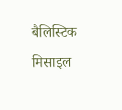बैलिस्टिक मिसाइल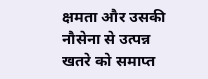क्षमता और उसकी नौसेना से उत्पन्न खतरे को समाप्त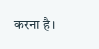करना है।